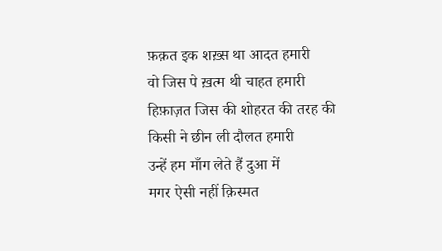फ़क़त इक शख़्स था आदत हमारी
वो जिस पे ख़त्म थी चाहत हमारी
हिफ़ाज़त जिस की शोहरत की तरह की
किसी ने छीन ली दौलत हमारी
उन्हें हम माँग लेते हैं दुआ में
मगर ऐसी नहीं क़िस्मत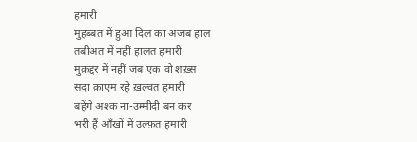हमारी
मुहब्बत में हुआ दिल का अजब हाल
तबीअत में नहीं हालत हमारी
मुक़द्दर में नहीं जब एक वो शख़्स
सदा क़ाएम रहे ख़ल्वत हमारी
बहेंगे अश्क ना-उम्मीदी बन कर
भरी हैं आँखों में उल्फ़त हमारी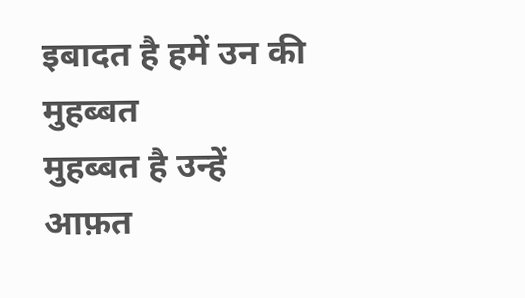इबादत है हमें उन की मुहब्बत
मुहब्बत है उन्हें आफ़त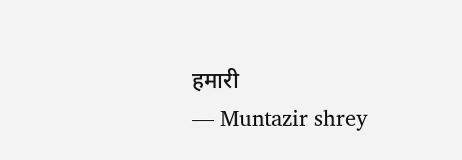हमारी
— Muntazir shrey